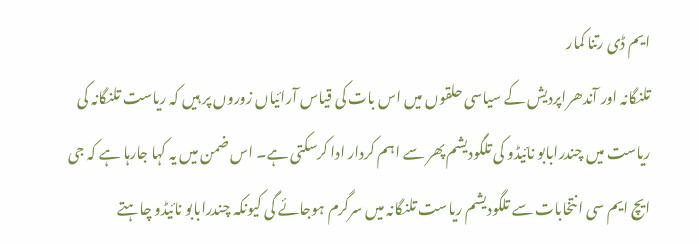ایم ڈی رتنا کمار
تلنگانہ اور آندھراپردیش کے سیاسی حلقوں میں اس بات کی قیاس آرائیاں زوروں پر ہیں کہ ریاست تلنگانہ کی ریاست میں چندرابابو نائیڈو کی تلگودیشم پھر سے اہم کردار ادا کرسکتی ہے۔ اس ضمن میں یہ کہا جارہا ہے کہ جی ایچ ایم سی انتخابات سے تلگودیشم ریاست تلنگانہ میں سرگرم ہوجائے گی کیونکہ چندرابابو نائیڈو چاہتے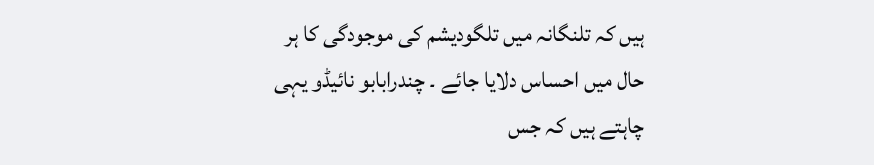ہیں کہ تلنگانہ میں تلگودیشم کی موجودگی کا ہر حال میں احساس دلایا جائے ۔ چندرابابو نائیڈو یہی چاہتے ہیں کہ جس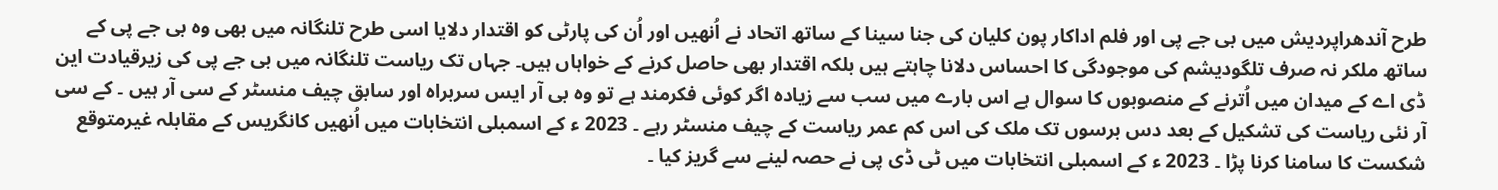طرح آندھراپردیش میں بی جے پی اور فلم اداکار پون کلیان کی جنا سینا کے ساتھ اتحاد نے اُنھیں اور اُن کی پارٹی کو اقتدار دلایا اسی طرح تلنگانہ میں بھی وہ بی جے پی کے ساتھ ملکر نہ صرف تلگودیشم کی موجودگی کا احساس دلانا چاہتے ہیں بلکہ اقتدار بھی حاصل کرنے کے خواہاں ہیں۔ جہاں تک ریاست تلنگانہ میں بی جے پی کی زیرقیادت این ڈی اے کے میدان میں اُترنے کے منصوبوں کا سوال ہے اس بارے میں سب سے زیادہ اگر کوئی فکرمند ہے تو وہ بی آر ایس سربراہ اور سابق چیف منسٹر کے سی آر ہیں ۔ کے سی آر نئی ریاست کی تشکیل کے بعد دس برسوں تک ملک کی اس کم عمر ریاست کے چیف منسٹر رہے ۔ 2023 ء کے اسمبلی انتخابات میں اُنھیں کانگریس کے مقابلہ غیرمتوقع شکست کا سامنا کرنا پڑا ۔ 2023 ء کے اسمبلی انتخابات میں ٹی ڈی پی نے حصہ لینے سے گریز کیا ۔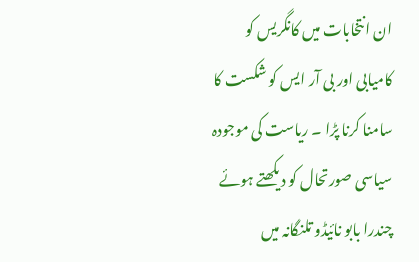ان انتخابات میں کانگریس کو کامیابی اور بی آر ایس کو شکست کا سامنا کرنا پڑا ۔ ریاست کی موجودہ سیاسی صورتحال کو دیکھتے ہوئے چندرا بابو نائیڈو تلنگانہ میں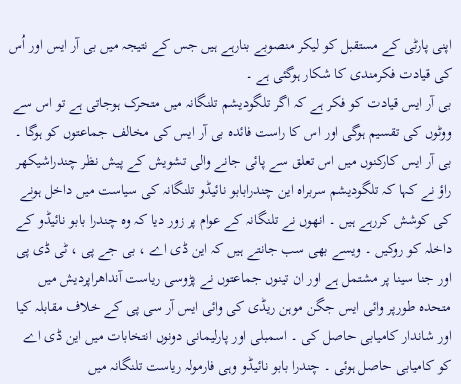اپنی پارٹی کے مستقبل کو لیکر منصوبے بنارہے ہیں جس کے نتیجہ میں بی آر ایس اور اُس کی قیادت فکرمندی کا شکار ہوگئی ہے ۔
بی آر ایس قیادت کو فکر ہے کہ اگر تلگودیشم تلنگانہ میں متحرک ہوجاتی ہے تو اس سے ووٹوں کی تقسیم ہوگی اور اس کا راست فائدہ بی آر ایس کی مخالف جماعتوں کو ہوگا ۔ بی آر ایس کارکنوں میں اس تعلق سے پائی جانے والی تشویش کے پیش نظر چندراشیکھر راؤ نے کہا کہ تلگودیشم سربراہ این چندرابابو نائیڈو تلنگانہ کی سیاست میں داخل ہونے کی کوشش کررہے ہیں ۔ انھوں نے تلنگانہ کے عوام پر زور دیا کہ وہ چندرا بابو نائیڈو کے داخلہ کو روکیں ۔ ویسے بھی سب جانتے ہیں کہ این ڈی اے ، بی جے پی ، ٹی ڈی پی اور جنا سینا پر مشتمل ہے اور ان تینوں جماعتوں نے پڑوسی ریاست آنداھراپردیش میں متحدہ طورپر وائی ایس جگن موہن ریڈی کی وائی ایس آر سی پی کے خلاف مقابلہ کیا اور شاندار کامیابی حاصل کی ۔ اسمبلی اور پارلیمانی دونوں انتخابات میں این ڈی اے کو کامیابی حاصل ہوئی ۔ چندرا بابو نائیڈو وہی فارمولہ ریاست تلنگانہ میں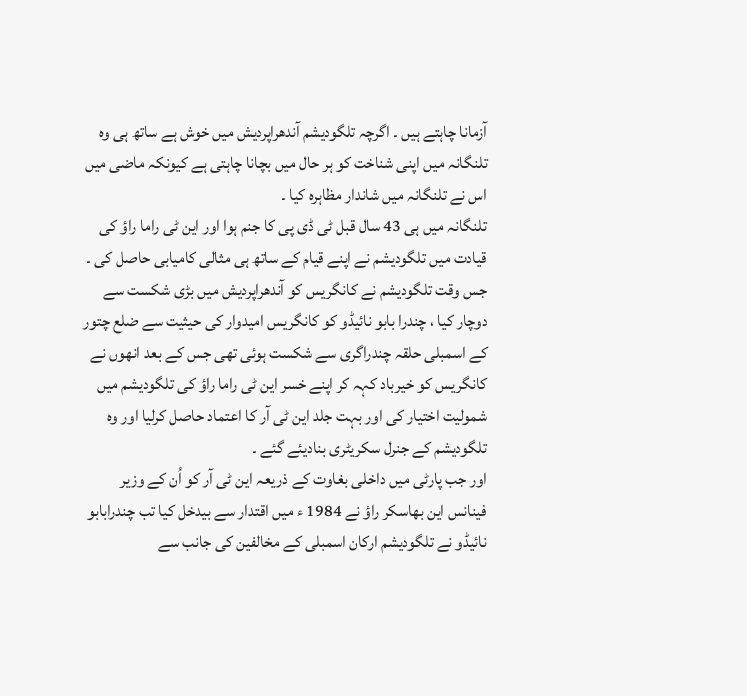آزمانا چاہتے ہیں ۔ اگرچہ تلگودیشم آندھراپردیش میں خوش ہے ساتھ ہی وہ تلنگانہ میں اپنی شناخت کو ہر حال میں بچانا چاہتی ہے کیونکہ ماضی میں اس نے تلنگانہ میں شاندار مظاہرہ کیا ۔
تلنگانہ میں ہی 43 سال قبل ٹی ڈی پی کا جنم ہوا اور این ٹی راما راؤ کی قیادت میں تلگودیشم نے اپنے قیام کے ساتھ ہی مثالی کامیابی حاصل کی ۔ جس وقت تلگودیشم نے کانگریس کو آندھراپردیش میں بڑی شکست سے دوچار کیا ، چندرا بابو نائیڈو کو کانگریس امیدوار کی حیثیت سے ضلع چتور کے اسمبلی حلقہ چندراگری سے شکست ہوئی تھی جس کے بعد انھوں نے کانگریس کو خیرباد کہہ کر اپنے خسر این ٹی راما راؤ کی تلگودیشم میں شمولیت اختیار کی اور بہت جلد این ٹی آر کا اعتماد حاصل کرلیا اور وہ تلگودیشم کے جنرل سکریٹری بنادیئے گئے ۔
اور جب پارٹی میں داخلی بغاوت کے ذریعہ این ٹی آر کو اُن کے وزیر فینانس این بھاسکر راؤ نے 1984 ء میں اقتدار سے بیدخل کیا تب چندرابابو نائیڈو نے تلگودیشم ارکان اسمبلی کے مخالفین کی جانب سے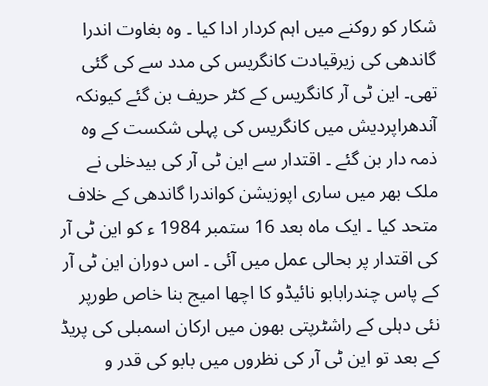شکار کو روکنے میں اہم کردار ادا کیا ۔ وہ بغاوت اندرا گاندھی کی زیرقیادت کانگریس کی مدد سے کی گئی تھی۔ این ٹی آر کانگریس کے کٹر حریف بن گئے کیونکہ آندھراپردیش میں کانگریس کی پہلی شکست کے وہ ذمہ دار بن گئے ۔ اقتدار سے این ٹی آر کی بیدخلی نے ملک بھر میں ساری اپوزیشن کواندرا گاندھی کے خلاف متحد کیا ۔ ایک ماہ بعد 16 ستمبر 1984 ء کو این ٹی آر کی اقتدار پر بحالی عمل میں آئی ۔ اس دوران این ٹی آر کے پاس چندرابابو نائیڈو کا اچھا امیج بنا خاص طورپر نئی دہلی کے راشٹرپتی بھون میں ارکان اسمبلی کی پریڈ کے بعد تو این ٹی آر کی نظروں میں بابو کی قدر و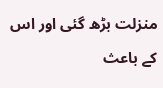منزلت بڑھ گئی اور اس کے باعث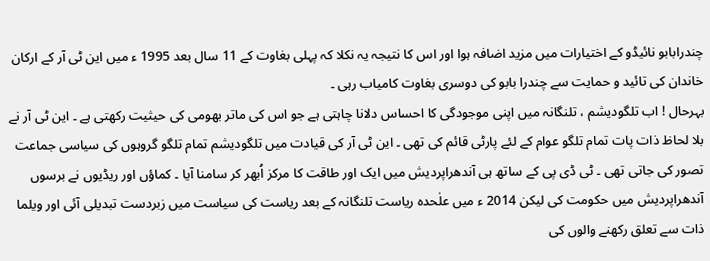چندرابابو نائیڈو کے اختیارات میں مزید اضافہ ہوا اور اس کا نتیجہ یہ نکلا کہ پہلی بغاوت کے 11 سال بعد 1995 ء میں این ٹی آر کے ارکان خاندان کی تائید و حمایت سے چندرا بابو کی دوسری بغاوت کامیاب رہی ۔
بہرحال ! اب تلگودیشم ، تلنگانہ میں اپنی موجودگی کا احساس دلانا چاہتی ہے جو اس کی ماتر بھومی کی حیثیت رکھتی ہے ۔ این ٹی آر نے بلا لحاظ ذات پات تمام تلگو عوام کے لئے پارٹی قائم کی تھی ۔ این ٹی آر کی قیادت میں تلگودیشم تمام تلگو گروہوں کی سیاسی جماعت تصور کی جاتی تھی ۔ ٹی ڈی پی کے ساتھ ہی آندھراپردیش میں ایک اور طاقت کا مرکز اُبھر کر سامنا آیا ۔ کماؤں اور ریڈیوں نے برسوں آندھراپردیش میں حکومت کی لیکن 2014 ء میں علٰحدہ ریاست تلنگانہ کے بعد ریاست کی سیاست میں زبردست تبدیلی آئی اور ویلما ذات سے تعلق رکھنے والوں کی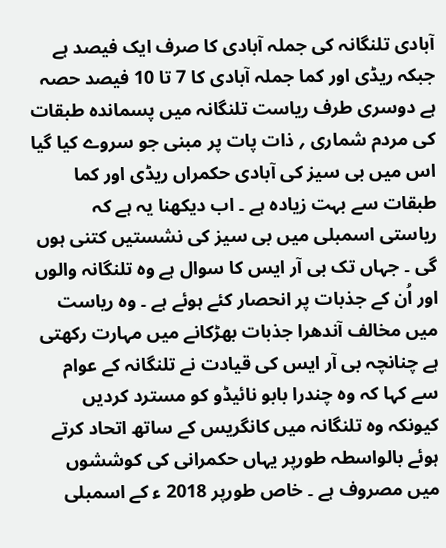آبادی تلنگانہ کی جملہ آبادی کا صرف ایک فیصد ہے جبکہ ریڈی اور کما جملہ آبادی کا 7 تا 10 فیصد حصہ ہے دوسری طرف ریاست تلنگانہ میں پسماندہ طبقات کی مردم شماری ؍ ذات پات پر مبنی جو سروے کیا گیا اس میں بی سیز کی آبادی حکمراں ریڈی اور کما طبقات سے بہت زیادہ ہے ۔ اب دیکھنا یہ ہے کہ ریاستی اسمبلی میں بی سیز کی نشستیں کتنی ہوں گی ۔ جہاں تک بی آر ایس کا سوال ہے وہ تلنگانہ والوں اور اُن کے جذبات پر انحصار کئے ہوئے ہے ۔ وہ ریاست میں مخالف آندھرا جذبات بھڑکانے میں مہارت رکھتی ہے چنانچہ بی آر ایس کی قیادت نے تلنگانہ کے عوام سے کہا کہ وہ چندرا بابو نائیڈو کو مسترد کردیں کیونکہ وہ تلنگانہ میں کانگریس کے ساتھ اتحاد کرتے ہوئے بالواسطہ طورپر یہاں حکمرانی کی کوششوں میں مصروف ہے ۔ خاص طورپر 2018 ء کے اسمبلی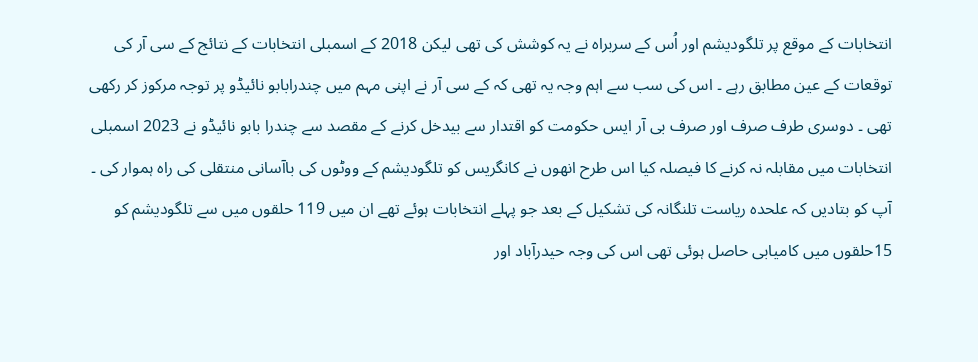انتخابات کے موقع پر تلگودیشم اور اُس کے سربراہ نے یہ کوشش کی تھی لیکن 2018 کے اسمبلی انتخابات کے نتائج کے سی آر کی توقعات کے عین مطابق رہے ۔ اس کی سب سے اہم وجہ یہ تھی کہ کے سی آر نے اپنی مہم میں چندرابابو نائیڈو پر توجہ مرکوز کر رکھی تھی ۔ دوسری طرف صرف اور صرف بی آر ایس حکومت کو اقتدار سے بیدخل کرنے کے مقصد سے چندرا بابو نائیڈو نے 2023 اسمبلی انتخابات میں مقابلہ نہ کرنے کا فیصلہ کیا اس طرح انھوں نے کانگریس کو تلگودیشم کے ووٹوں کی باآسانی منتقلی کی راہ ہموار کی ۔
آپ کو بتادیں کہ علحدہ ریاست تلنگانہ کی تشکیل کے بعد جو پہلے انتخابات ہوئے تھے ان میں 119 حلقوں میں سے تلگودیشم کو 15حلقوں میں کامیابی حاصل ہوئی تھی اس کی وجہ حیدرآباد اور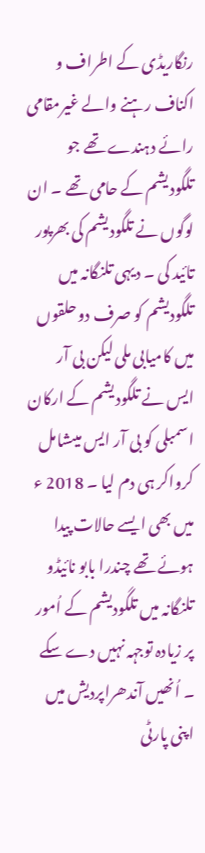رنگاریڈی کے اطراف و اکناف رہنے والے غیرمقامی رائے دہندے تھے جو تلگودیشم کے حامی تھے ۔ ان لوگوں نے تلگودیشم کی بھرپور تائید کی ۔ دیہی تلنگانہ میں تلگودیشم کو صرف دو حلقوں میں کامیابی ملی لیکن بی آر ایس نے تلگودیشم کے ارکان اسمبلی کو بی آر ایس میںشامل کرواکر ہی دم لیا ۔ 2018 ء میں بھی ایسے حالات پیدا ہوئے تھے چندرا بابو نائیڈو تلنگانہ میں تلگودیشم کے اُمور پر زیادہ توجہہ نہیں دے سکے ۔ اُنھیں آندھراپردیش میں اپنی پارٹی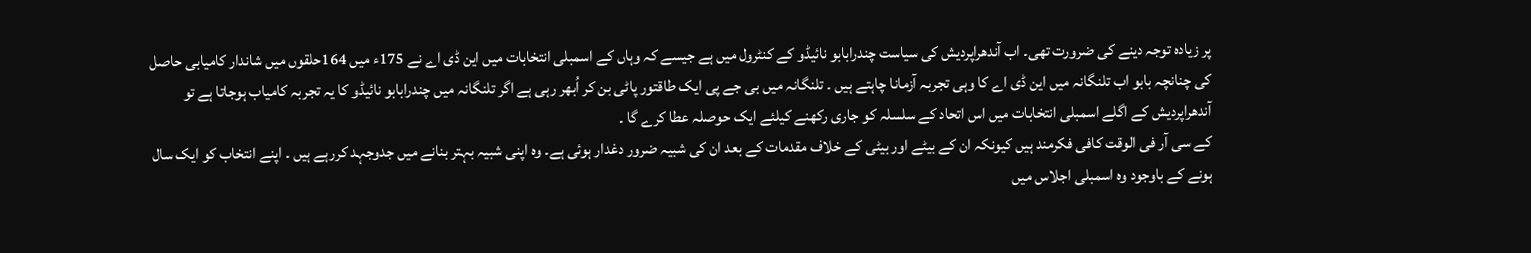پر زیادہ توجہ دینے کی ضرورت تھی۔ اب آندھراپردیش کی سیاست چندرابابو نائیڈو کے کنٹرول میں ہے جیسے کہ وہاں کے اسمبلی انتخابات میں این ڈی اے نے 175ء میں 164حلقوں میں شاندار کامیابی حاصل کی چنانچہ بابو اب تلنگانہ میں این ڈی اے کا وہی تجربہ آزمانا چاہتے ہیں ۔ تلنگانہ میں بی جے پی ایک طاقتور پاٹی بن کر اُبھر رہی ہے اگر تلنگانہ میں چندرابابو نائیڈو کا یہ تجربہ کامیاب ہوجاتا ہے تو آندھراپردیش کے اگلے اسمبلی انتخابات میں اس اتحاد کے سلسلہ کو جاری رکھنے کیلئے ایک حوصلہ عطا کرے گا ۔
کے سی آر فی الوقت کافی فکرمند ہیں کیونکہ ان کے بیٹے اور بیٹی کے خلاف مقدمات کے بعد ان کی شبیہ ضرور دغدار ہوئی ہے۔ وہ اپنی شبیہ بہتر بنانے میں جدوجہد کررہے ہیں ۔ اپنے انتخاب کو ایک سال ہونے کے باوجود وہ اسمبلی اجلاس میں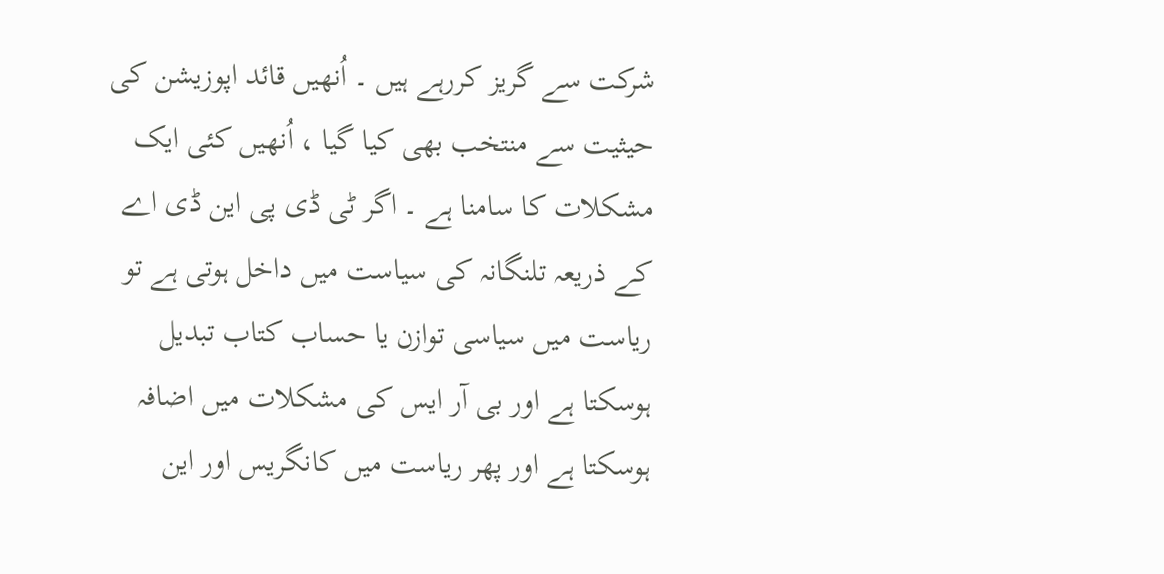شرکت سے گریز کررہے ہیں ۔ اُنھیں قائد اپوزیشن کی حیثیت سے منتخب بھی کیا گیا ، اُنھیں کئی ایک مشکلات کا سامنا ہے ۔ اگر ٹی ڈی پی این ڈی اے کے ذریعہ تلنگانہ کی سیاست میں داخل ہوتی ہے تو ریاست میں سیاسی توازن یا حساب کتاب تبدیل ہوسکتا ہے اور بی آر ایس کی مشکلات میں اضافہ ہوسکتا ہے اور پھر ریاست میں کانگریس اور این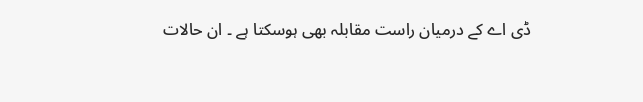ڈی اے کے درمیان راست مقابلہ بھی ہوسکتا ہے ۔ ان حالات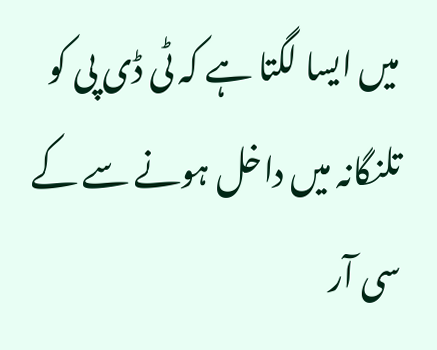میں ایسا لگتا ہے کہ ٹی ڈی پی کو تلنگانہ میں داخل ہونے سے کے سی آر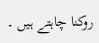روکنا چاہتے ہیں ۔